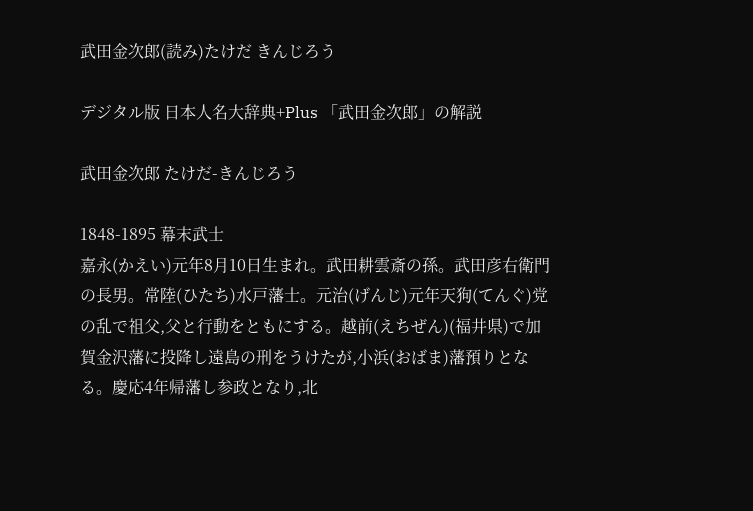武田金次郎(読み)たけだ きんじろう

デジタル版 日本人名大辞典+Plus 「武田金次郎」の解説

武田金次郎 たけだ-きんじろう

1848-1895 幕末武士
嘉永(かえい)元年8月10日生まれ。武田耕雲斎の孫。武田彦右衛門の長男。常陸(ひたち)水戸藩士。元治(げんじ)元年天狗(てんぐ)党の乱で祖父,父と行動をともにする。越前(えちぜん)(福井県)で加賀金沢藩に投降し遠島の刑をうけたが,小浜(おばま)藩預りとなる。慶応4年帰藩し参政となり,北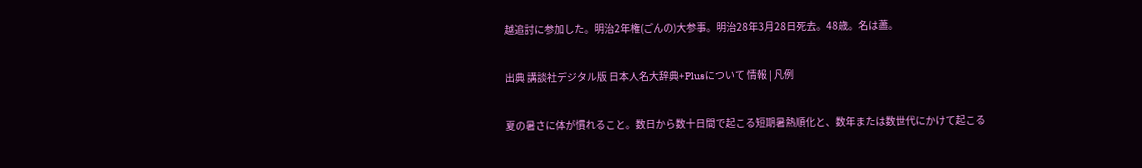越追討に参加した。明治2年権(ごんの)大参事。明治28年3月28日死去。48歳。名は藎。

出典 講談社デジタル版 日本人名大辞典+Plusについて 情報 | 凡例

夏の暑さに体が慣れること。数日から数十日間で起こる短期暑熱順化と、数年または数世代にかけて起こる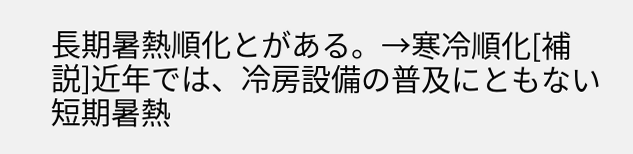長期暑熱順化とがある。→寒冷順化[補説]近年では、冷房設備の普及にともない短期暑熱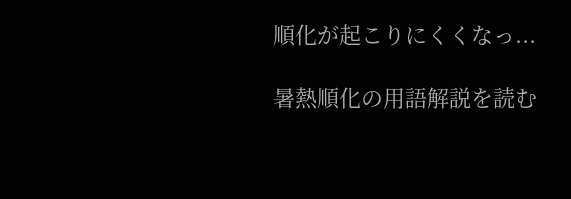順化が起こりにくくなっ...

暑熱順化の用語解説を読む